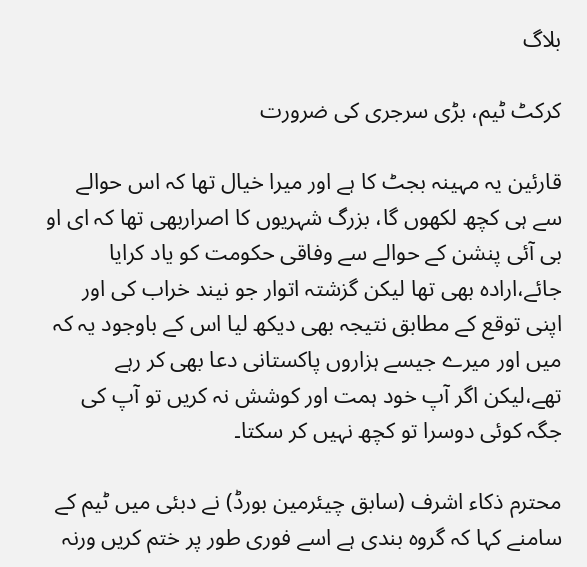بلاگ

کرکٹ ٹیم، بڑی سرجری کی ضرورت

قارئین یہ مہینہ بجٹ کا ہے اور میرا خیال تھا کہ اس حوالے سے ہی کچھ لکھوں گا، بزرگ شہریوں کا اصراربھی تھا کہ ای او بی آئی پنشن کے حوالے سے وفاقی حکومت کو یاد کرایا جائے،ارادہ بھی تھا لیکن گزشتہ اتوار جو نیند خراب کی اور اپنی توقع کے مطابق نتیجہ بھی دیکھ لیا اس کے باوجود یہ کہ میں اور میرے جیسے ہزاروں پاکستانی دعا بھی کر رہے تھے،لیکن اگر آپ خود ہمت اور کوشش نہ کریں تو آپ کی جگہ کوئی دوسرا تو کچھ نہیں کر سکتا۔

محترم ذکاء اشرف (سابق چیئرمین بورڈ) نے دبئی میں ٹیم کے سامنے کہا کہ گروہ بندی ہے اسے فوری طور پر ختم کریں ورنہ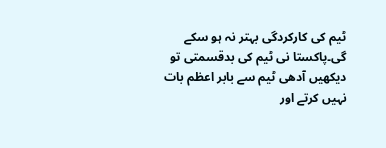ٹیم کی کارکردگی بہتر نہ ہو سکے گی۔پاکستا نی ٹیم کی بدقسمتی تو دیکھیں آدھی ٹیم سے بابر اعظم بات نہیں کرتے اور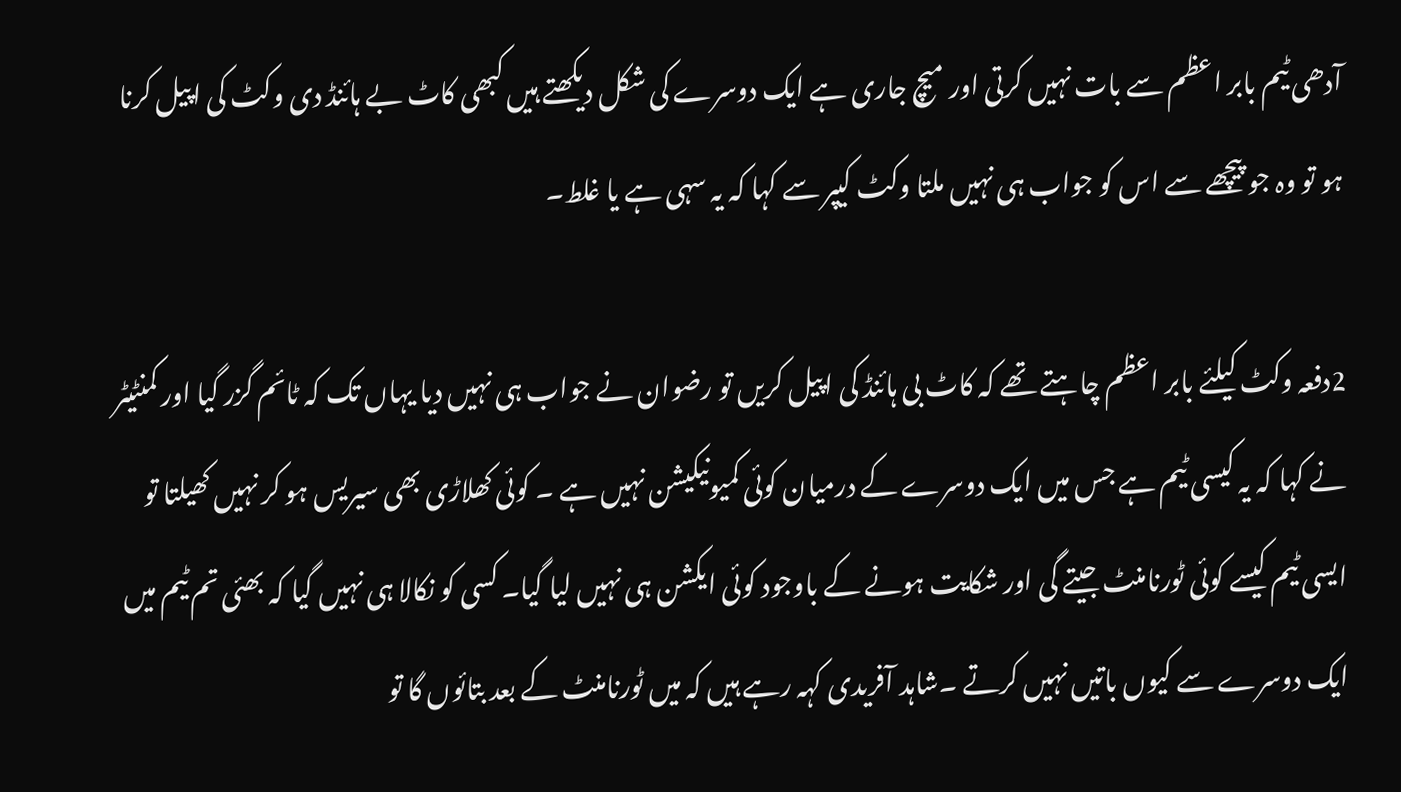آدھی ٹیم بابر اعظم سے بات نہیں کرتی اور میچ جاری ہے ایک دوسرے کی شکل دیکھتے ہیں کبھی کاٹ بے ہائنڈ دی وکٹ کی اپیل کرنا ہو تو وہ جو پیچھے سے اس کو جواب ہی نہیں ملتا وکٹ کیپر سے کہا کہ یہ سہی ہے یا غلط۔

2دفعہ وکٹ کیلئے بابر اعظم چاہتے تھے کہ کاٹ بی ہائنڈ کی اپیل کریں تو رضوان نے جواب ہی نہیں دیا یہاں تک کہ ٹائم گزر گیا اور کمنٹیٹر نے کہا کہ یہ کیسی ٹیم ہے جس میں ایک دوسرے کے درمیان کوئی کمیونیکیشن نہیں ہے ۔ کوئی کھلاڑی بھی سیریس ہو کر نہیں کھیلتا تو ایسی ٹیم کیسے کوئی ٹورنامنٹ جیتے گی اور شکایت ہونے کے باوجود کوئی ایکشن ہی نہیں لیا گیا۔ کسی کو نکالا ہی نہیں گیا کہ بھئی تم ٹیم میں ایک دوسرے سے کیوں باتیں نہیں کرتے ۔شاہد آفریدی کہہ رہے ہیں کہ میں ٹورنامنٹ کے بعد بتائوں گا تو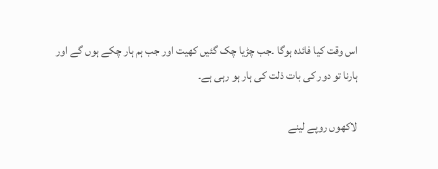اس وقت کیا فائدہ ہوگا ۔جب چڑیا چک گئیں کھیت اور جب ہم ہار چکے ہوں گے اور ہارنا تو دور کی بات ذلت کی ہار ہو رہی ہے۔

لاکھوں روپے لینے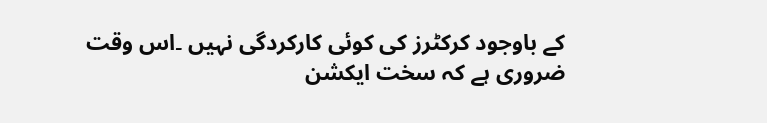کے باوجود کرکٹرز کی کوئی کارکردگی نہیں ۔اس وقت ضروری ہے کہ سخت ایکشن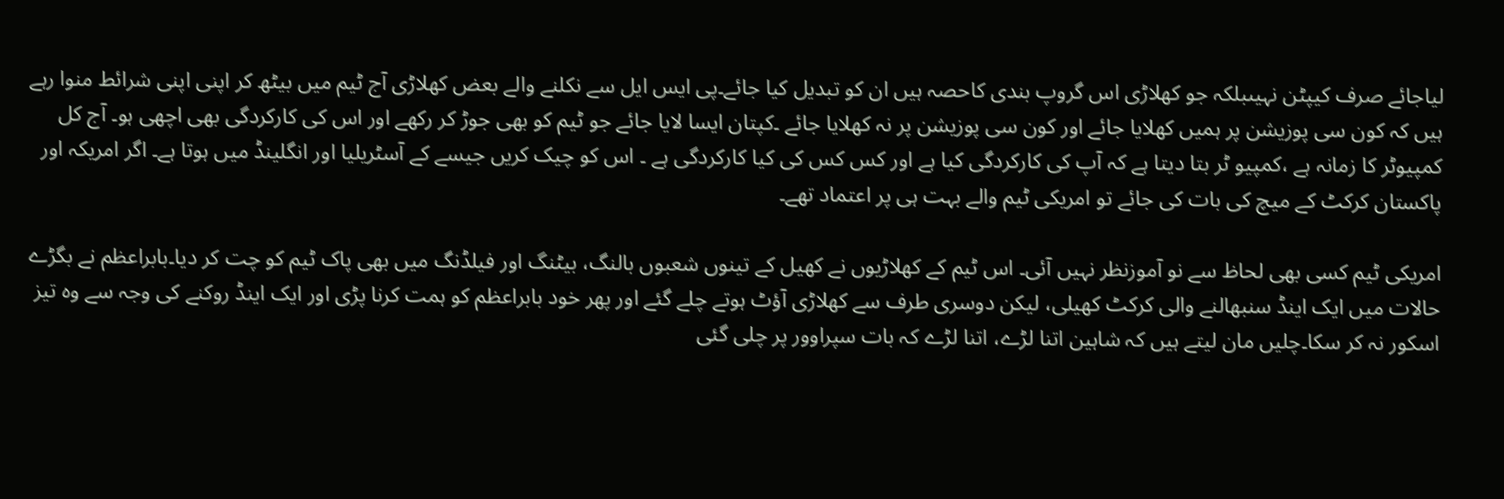لیاجائے صرف کیپٹن نہیںبلکہ جو کھلاڑی اس گروپ بندی کاحصہ ہیں ان کو تبدیل کیا جائے۔پی ایس ایل سے نکلنے والے بعض کھلاڑی آج ٹیم میں بیٹھ کر اپنی اپنی شرائط منوا رہے ہیں کہ کون سی پوزیشن پر ہمیں کھلایا جائے اور کون سی پوزیشن پر نہ کھلایا جائے ۔کپتان ایسا لایا جائے جو ٹیم کو بھی جوڑ کر رکھے اور اس کی کارکردگی بھی اچھی ہو۔ آج کل کمپیوٹر کا زمانہ ہے ،کمپیو ٹر بتا دیتا ہے کہ آپ کی کارکردگی کیا ہے اور کس کس کی کیا کارکردگی ہے ۔ اس کو چیک کریں جیسے کے آسٹریلیا اور انگلینڈ میں ہوتا ہے۔ اگر امریکہ اور پاکستان کرکٹ کے میچ کی بات کی جائے تو امریکی ٹیم والے بہت ہی پر اعتماد تھے۔

امریکی ٹیم کسی بھی لحاظ سے نو آموزنظر نہیں آئی۔ اس ٹیم کے کھلاڑیوں نے کھیل کے تینوں شعبوں بالنگ، بیٹنگ اور فیلڈنگ میں بھی پاک ٹیم کو چت کر دیا۔بابراعظم نے بگڑے حالات میں ایک اینڈ سنبھالنے والی کرکٹ کھیلی، لیکن دوسری طرف سے کھلاڑی آؤٹ ہوتے چلے گئے اور پھر خود بابراعظم کو ہمت کرنا پڑی اور ایک اینڈ روکنے کی وجہ سے وہ تیز اسکور نہ کر سکا۔چلیں مان لیتے ہیں کہ شاہین اتنا لڑے، اتنا لڑے کہ بات سپراوور پر چلی گئی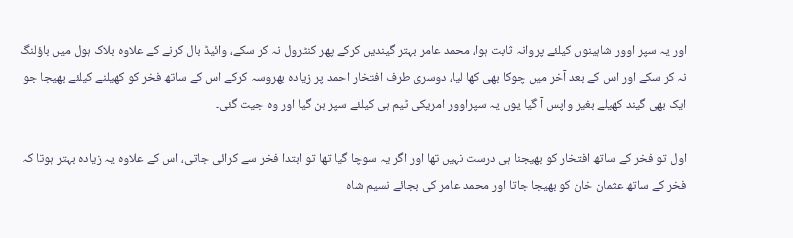اور یہ سپر اوور شاہینوں کیلئے پروانہ ثابت ہوا، محمد عامر بہتر گیندیں کرکے پھر کنٹرول نہ کر سکے، وائیڈ بال کرنے کے علاوہ بلاک ہول میں باؤلنگ نہ کر سکے اور اس کے بعد آخر میں چوکا بھی کھا لیا، دوسری طرف افتخار احمد پر زیادہ بھروسہ کرکے اس کے ساتھ فخر کو کھیلنے کیلئے بھیجا جو ایک بھی گیند کھیلے بغیر واپس آ گیا یوں یہ سپراوور امریکی ٹیم ہی کیلئے سپر بن گیا اور وہ جیت گئی۔

اول تو فخر کے ساتھ افتخار کو بھیجنا ہی درست نہیں تھا اور اگر یہ سوچا گیا تھا تو ابتدا فخر سے کرائی جاتی، اس کے علاوہ یہ زیادہ بہتر ہوتا کہ فخر کے ساتھ عثمان خان کو بھیجا جاتا اور محمد عامر کی بجائے نسیم شاہ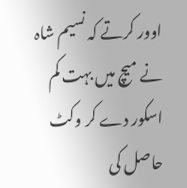اوور کرتے کہ نسیم شاہ نے میچ میں بہت کم اسکور دے کر وکٹ حاصل کی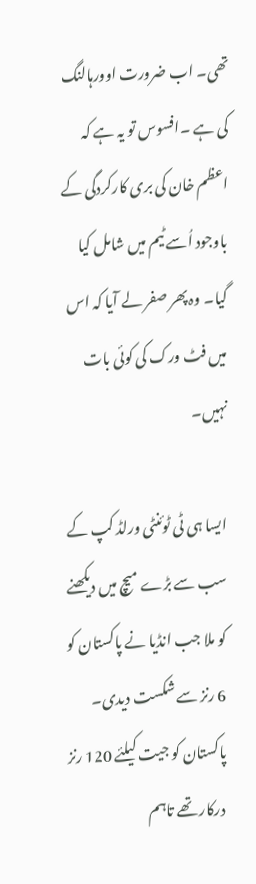تھی۔ اب ضرورت اوورہالنگ کی ہے ۔افسوس تو یہ ہے کہ اعظم خان کی بری کارکردگی کے باوجود اُسے ٹیم میں شامل کیا گیا۔ وہ پھر صفر لے آیا کہ اس میں فٹ ورک کی کوئی بات نہیں۔

ایسا ہی ٹی ٹوئنٹی ورلڈ کپ کے سب سے بڑے میچ میں دیکھنے کو ملا جب انڈیا نے پاکستان کو 6 رنز سے شکست دیدی۔ پاکستان کو جیت کیلئے 120 رنز درکار تھے تاہم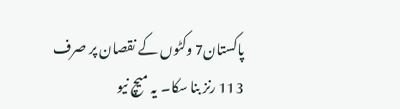پاکستان7 وکٹوں کے نقصان پر صرف 113 رنز بنا سکا۔ یہ میچ نیو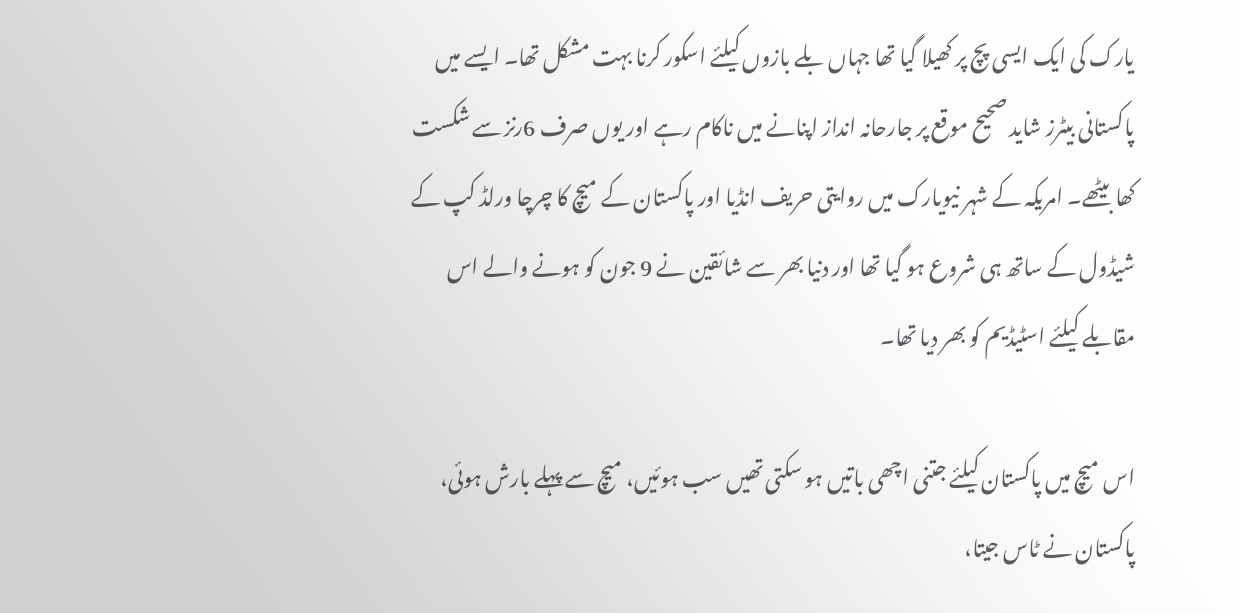یارک کی ایک ایسی پچ پر کھیلا گیا تھا جہاں بلے بازوں کیلئے اسکور کرنا بہت مشکل تھا۔ ایسے میں پاکستانی بیٹرز شاید صحیح موقع پر جارحانہ انداز اپنانے میں ناکام رہے اور یوں صرف 6رنز سے شکست کھا بیٹھے۔ امریکہ کے شہر نیویارک میں روایتی حریف انڈیا اور پاکستان کے میچ کا چرچا ورلڈ کپ کے شیڈول کے ساتھ ہی شروع ہو گیا تھا اور دنیا بھر سے شائقین نے 9 جون کو ہونے والے اس مقابلے کیلئے اسٹیڈیم کو بھر دیا تھا۔

اس میچ میں پاکستان کیلئے جتنی اچھی باتیں ہو سکتی تھیں سب ہوئیں، میچ سے پہلے بارش ہوئی، پاکستان نے ٹاس جیتا،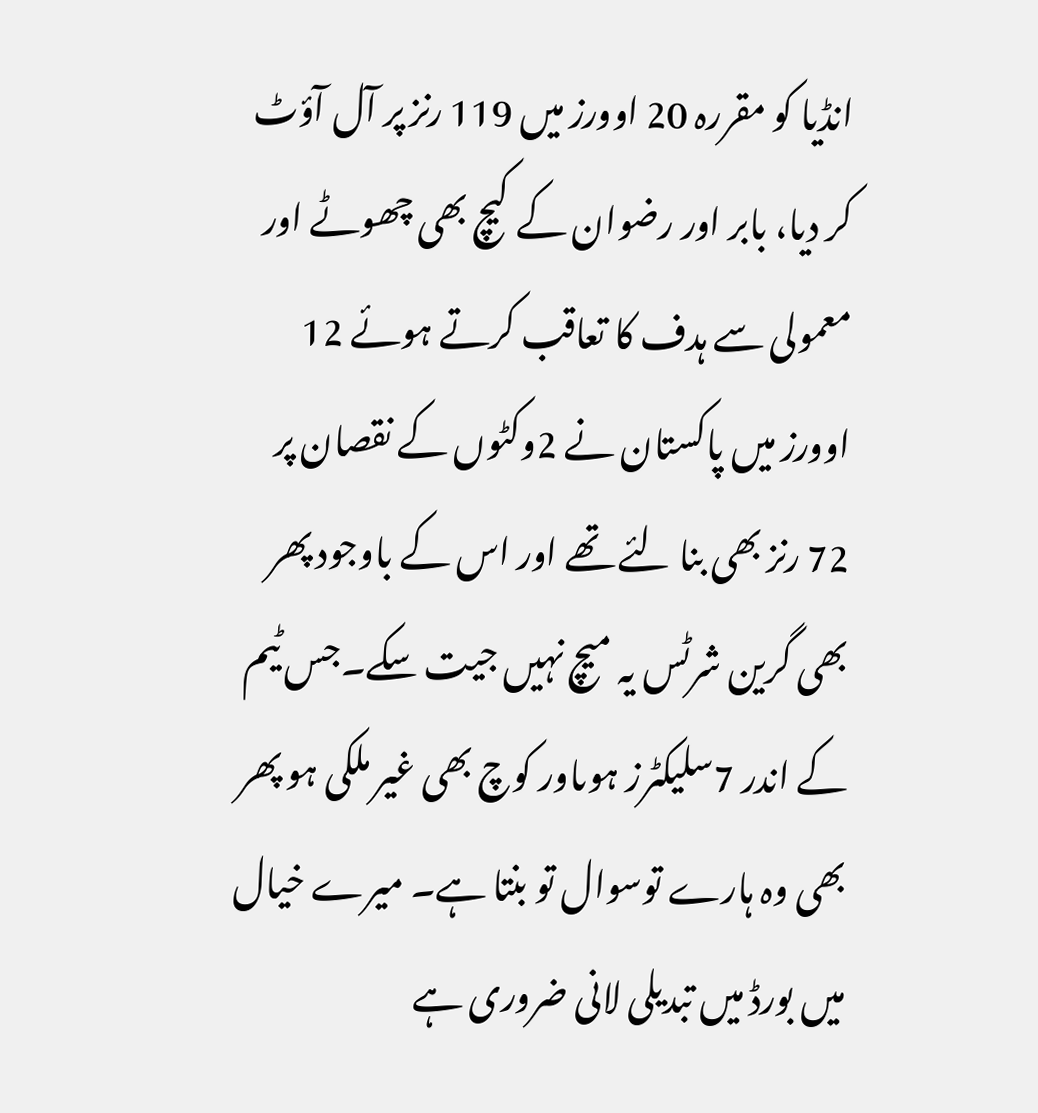انڈیا کو مقررہ 20 اوورز میں 119 رنز پر آل آؤٹ کر دیا، بابر اور رضوان کے کیچ بھی چھوٹے اور معمولی سے ہدف کا تعاقب کرتے ہوئے 12 اوورز میں پاکستان نے 2وکٹوں کے نقصان پر 72 رنز بھی بنا لئے تھے اور اس کے باوجود پھر بھی گرین شرٹس یہ میچ نہیں جیت سکے۔جس ٹیم کے اندر 7سلیکٹرز ہوںاور کوچ بھی غیر ملکی ہو پھر بھی وہ ہارے توسوال تو بنتا ہے۔ میرے خیال میں بورڈ میں تبدیلی لانی ضروری ہے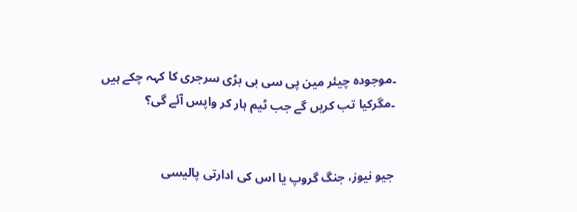۔موجودہ چیئر مین پی سی بی بڑی سرجری کا کہہ چکے ہیں ۔مگرکیا تب کریں گے جب ٹیم ہار کر واپس آئے گی؟


جیو نیوز، جنگ گروپ یا اس کی ادارتی پالیسی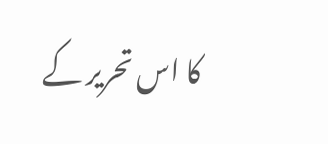کا اس تحریر کے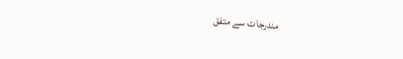مندرجات سے متفق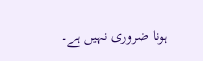ہونا ضروری نہیں ہے۔